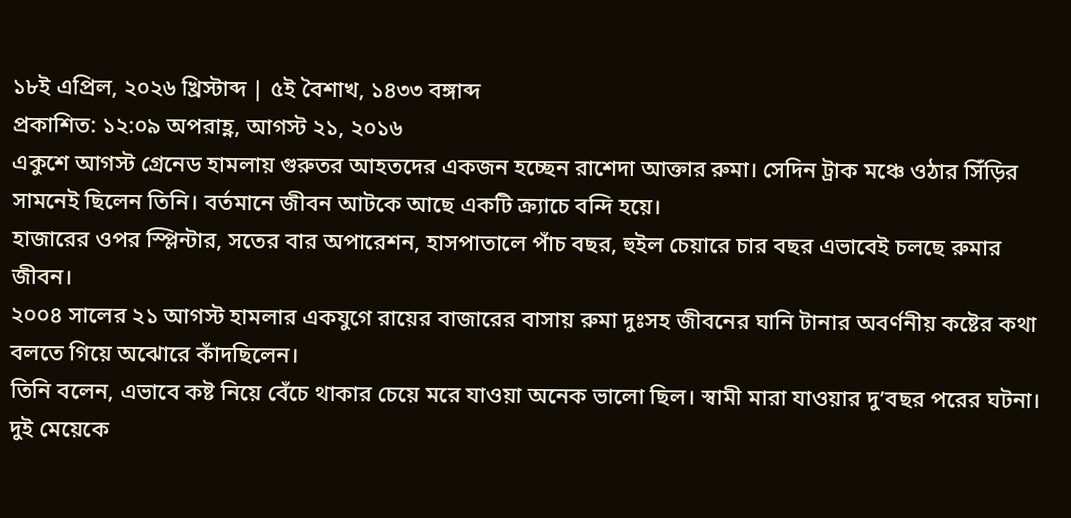১৮ই এপ্রিল, ২০২৬ খ্রিস্টাব্দ | ৫ই বৈশাখ, ১৪৩৩ বঙ্গাব্দ
প্রকাশিত: ১২:০৯ অপরাহ্ণ, আগস্ট ২১, ২০১৬
একুশে আগস্ট গ্রেনেড হামলায় গুরুতর আহতদের একজন হচ্ছেন রাশেদা আক্তার রুমা। সেদিন ট্রাক মঞ্চে ওঠার সিঁড়ির সামনেই ছিলেন তিনি। বর্তমানে জীবন আটকে আছে একটি ক্র্যাচে বন্দি হয়ে।
হাজারের ওপর স্প্লিন্টার, সতের বার অপারেশন, হাসপাতালে পাঁচ বছর, হুইল চেয়ারে চার বছর এভাবেই চলছে রুমার জীবন।
২০০৪ সালের ২১ আগস্ট হামলার একযুগে রায়ের বাজারের বাসায় রুমা দুঃসহ জীবনের ঘানি টানার অবর্ণনীয় কষ্টের কথা বলতে গিয়ে অঝোরে কাঁদছিলেন।
তিনি বলেন, এভাবে কষ্ট নিয়ে বেঁচে থাকার চেয়ে মরে যাওয়া অনেক ভালো ছিল। স্বামী মারা যাওয়ার দু’বছর পরের ঘটনা। দুই মেয়েকে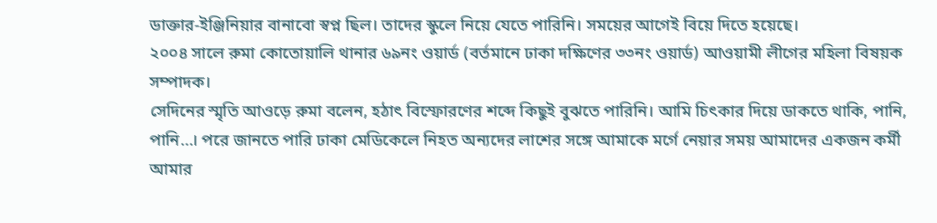ডাক্তার-ইঞ্জিনিয়ার বানাবো স্বপ্ন ছিল। তাদের স্কুলে নিয়ে যেতে পারিনি। সময়ের আগেই বিয়ে দিতে হয়েছে।
২০০৪ সালে রুমা কোতোয়ালি থানার ৬৯নং ওয়ার্ড (বর্তমানে ঢাকা দক্ষিণের ৩৩নং ওয়ার্ড) আওয়ামী লীগের মহিলা বিষয়ক সম্পাদক।
সেদিনের স্মৃতি আওড়ে রুমা বলেন, হঠাৎ বিস্ফোরণের শব্দে কিছুই বুঝতে পারিনি। আমি চিৎকার দিয়ে ডাকতে থাকি, পানি, পানি…। পরে জানতে পারি ঢাকা মেডিকেলে নিহত অন্যদের লাশের সঙ্গে আমাকে মর্গে নেয়ার সময় আমাদের একজন কর্মী আমার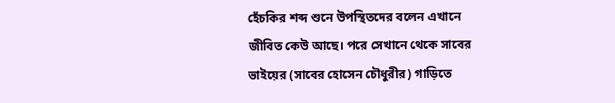হেঁচকির শব্দ শুনে উপস্থিতদের বলেন এখানে জীবিত কেউ আছে। পরে সেখানে থেকে সাবের ভাইয়ের (সাবের হোসেন চৌধুরীর) গাড়িতে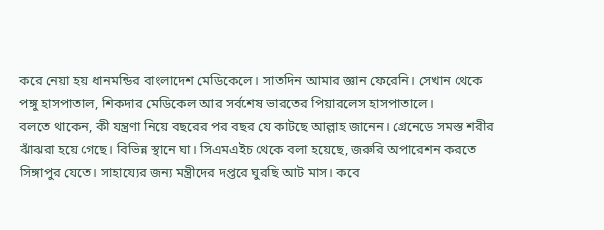করে নেয়া হয় ধানমন্ডির বাংলাদেশ মেডিকেলে। সাতদিন আমার জ্ঞান ফেরেনি। সেখান থেকে পঙ্গু হাসপাতাল, শিকদার মেডিকেল আর সর্বশেষ ভারতের পিয়ারলেস হাসপাতালে।
বলতে থাকেন, কী যন্ত্রণা নিয়ে বছরের পর বছর যে কাটছে আল্লাহ জানেন। গ্রেনেডে সমস্ত শরীর ঝাঁঝরা হয়ে গেছে। বিভিন্ন স্থানে ঘা। সিএমএইচ থেকে বলা হয়েছে, জরুরি অপারেশন করতে সিঙ্গাপুর যেতে। সাহায্যের জন্য মন্ত্রীদের দপ্তরে ঘুরছি আট মাস। কবে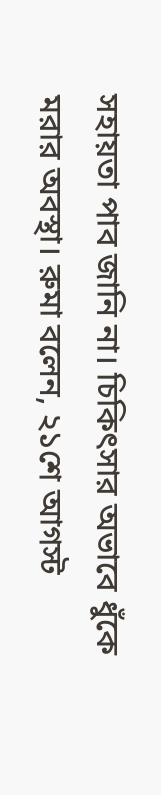সহায়তা পাব জানি না। চিকিৎসার অভাবে ধুঁকে মরার অবস্থা। রুমা বলেন, ২১শে আগস্ট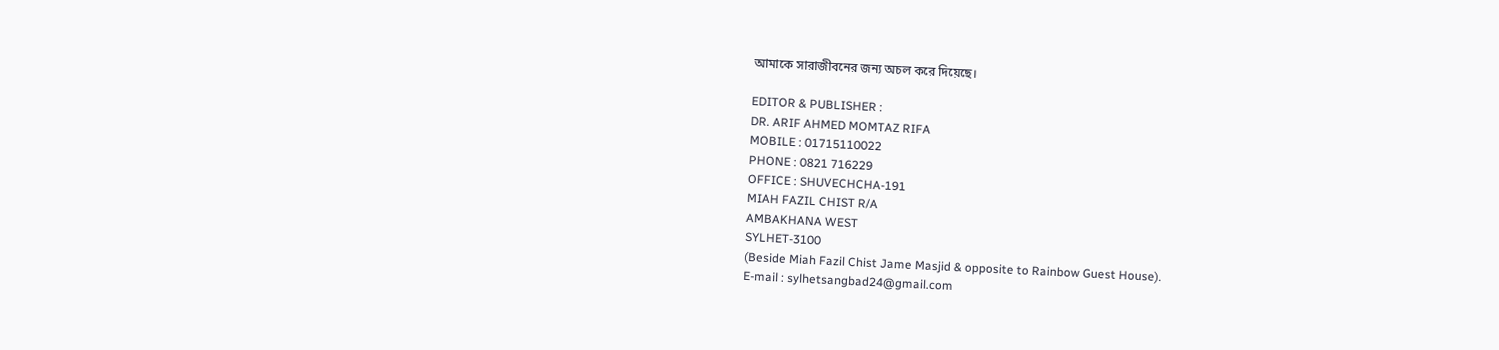আমাকে সারাজীবনের জন্য অচল করে দিয়েছে।

EDITOR & PUBLISHER :
DR. ARIF AHMED MOMTAZ RIFA
MOBILE : 01715110022
PHONE : 0821 716229
OFFICE : SHUVECHCHA-191
MIAH FAZIL CHIST R/A
AMBAKHANA WEST
SYLHET-3100
(Beside Miah Fazil Chist Jame Masjid & opposite to Rainbow Guest House).
E-mail : sylhetsangbad24@gmail.com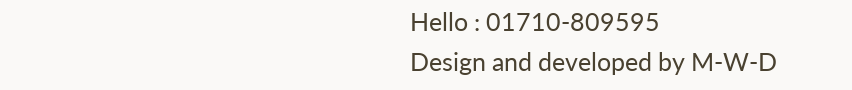Hello : 01710-809595
Design and developed by M-W-D